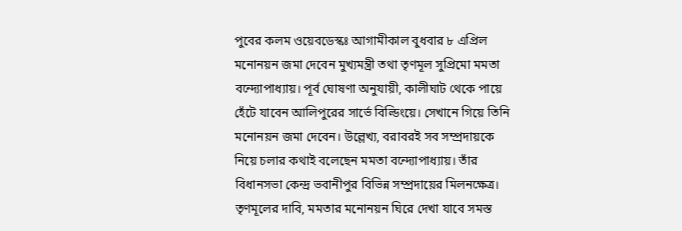পুবের কলম ওয়েবডেস্কঃ আগামীকাল বুধবার ৮ এপ্রিল মনোনয়ন জমা দেবেন মুখ্যমন্ত্রী তথা তৃণমূল সুপ্রিমো মমতা বন্দ্যোপাধ্যায়। পূর্ব ঘোষণা অনুযায়ী, কালীঘাট থেকে পায়ে হেঁটে যাবেন আলিপুরের সার্ভে বিল্ডিংয়ে। সেখানে গিয়ে তিনি মনোনয়ন জমা দেবেন। উল্লেখ্য, বরাবরই সব সম্প্রদায়কে নিয়ে চলার কথাই বলেছেন মমতা বন্দ্যোপাধ্যায়। তাঁর বিধানসভা কেন্দ্র ভবানীপুর বিভিন্ন সম্প্রদায়ের মিলনক্ষেত্র। তৃণমূলের দাবি, মমতার মনোনয়ন ঘিরে দেখা যাবে সমস্ত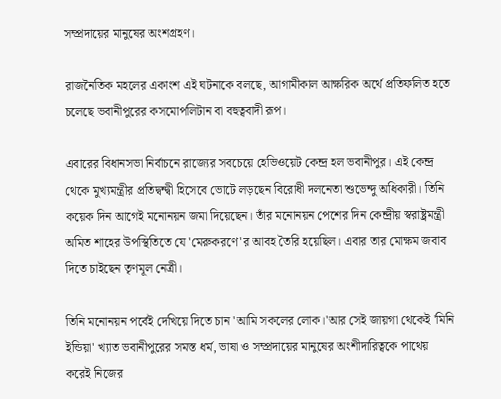সম্প্রদায়ের মানুষের অংশগ্রহণ।

রাজনৈতিক মহলের একাংশ এই ঘটনাকে বলছে, আগামীকাল আক্ষরিক অর্থে প্রতিফলিত হতে চলেছে ভবানীপুরের কসমোপলিটান বা বহুত্ববাদী রূপ।

এবারের বিধানসভা নির্বাচনে রাজ্যের সবচেয়ে হেভিওয়েট কেন্দ্র হল ভবানীপুর। এই কেন্দ্র থেকে মুখ্যমন্ত্রীর প্রতিদ্বন্দ্বী হিসেবে ভোটে লড়ছেন বিরোধী দলনেতা শুভেন্দু অধিকারী। তিনি কয়েক দিন আগেই মনোনয়ন জমা দিয়েছেন। তাঁর মনোনয়ন পেশের দিন কেন্দ্রীয় স্বরাষ্ট্রমন্ত্রী অমিত শাহের উপস্থিতিতে যে 'মেরুকরণে'র আবহ তৈরি হয়েছিল। এবার তার মোক্ষম জবাব দিতে চাইছেন তৃণমূল নেত্রী।

তিনি মনোনয়ন পর্বেই দেখিয়ে দিতে চান 'আমি সকলের লোক।'আর সেই জায়গা থেকেই 'মিনি ইন্ডিয়া' খ্যাত ভবানীপুরের সমস্ত ধর্ম, ভাষা ও সম্প্রদায়ের মানুষের অংশীদারিত্বকে পাথেয় করেই নিজের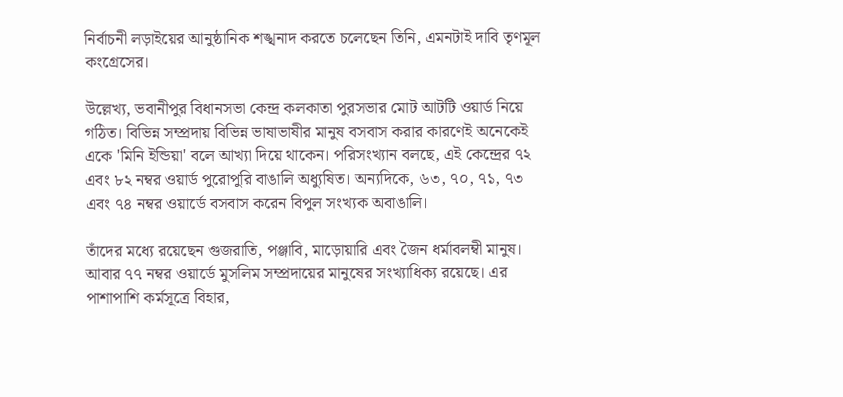নির্বাচনী লড়াইয়ের আনুষ্ঠানিক শঙ্খনাদ করতে চলেছেন তিনি, এমনটাই দাবি তৃণমূল কংগ্রেসের।

উল্লেখ্য, ভবানীপুর বিধানসভা কেন্দ্র কলকাতা পুরসভার মোট আটটি ওয়ার্ড নিয়ে গঠিত। বিভিন্ন সম্প্রদায় বিভিন্ন ভাষাভাষীর মানুষ বসবাস করার কারণেই অনেকেই একে 'মিনি ইন্ডিয়া' বলে আখ্যা দিয়ে থাকেন। পরিসংখ্যান বলছে, এই কেন্দ্রের ৭২ এবং ৮২ নম্বর ওয়ার্ড পুরোপুরি বাঙালি অধ্যুষিত। অন্যদিকে, ৬৩, ৭০, ৭১, ৭৩ এবং ৭৪ নম্বর ওয়ার্ডে বসবাস করেন বিপুল সংখ্যক অবাঙালি।

তাঁদের মধ্যে রয়েছেন গুজরাতি, পঞ্জাবি, মাড়োয়ারি এবং জৈন ধর্মাবলম্বী মানুষ। আবার ৭৭ নম্বর ওয়ার্ডে মুসলিম সম্প্রদায়ের মানুষের সংখ্যাধিক্য রয়েছে। এর পাশাপাশি কর্মসূত্রে বিহার,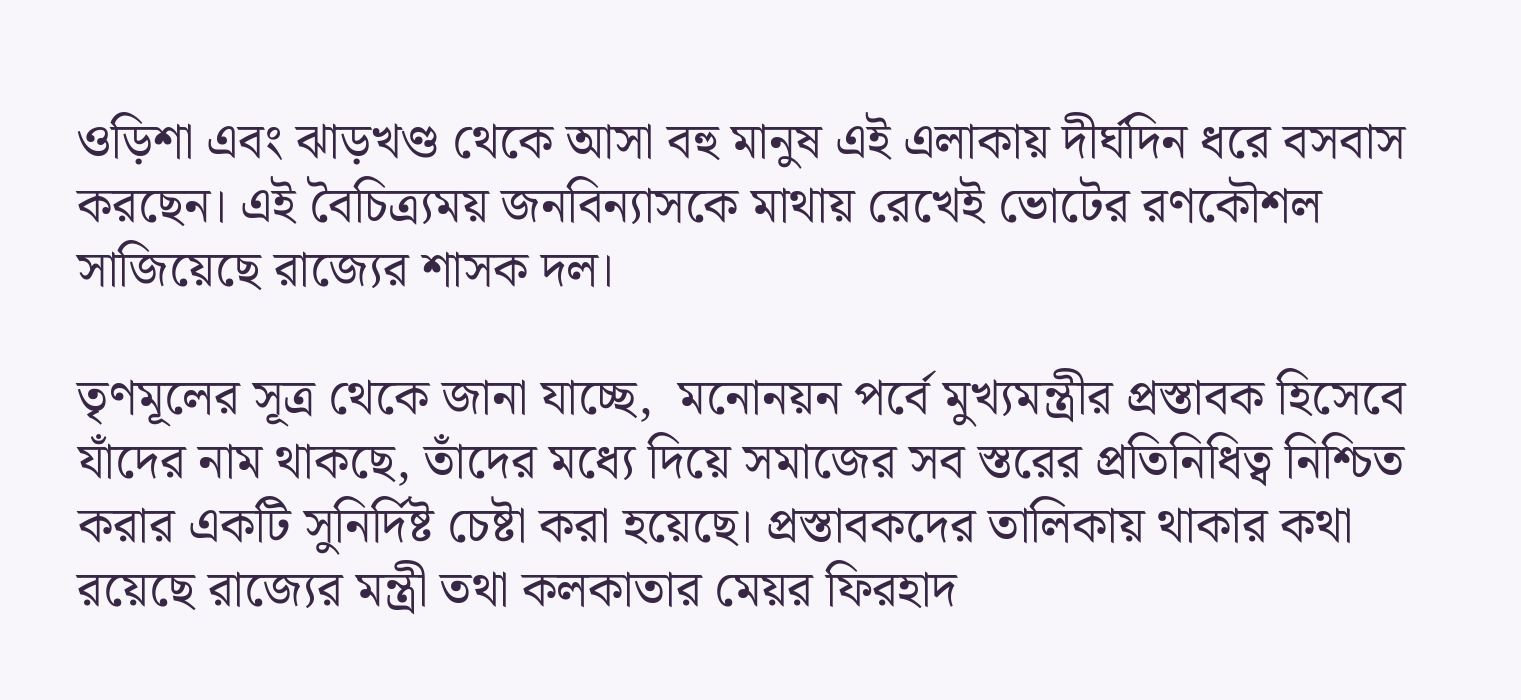ওড়িশা এবং ঝাড়খণ্ড থেকে আসা বহু মানুষ এই এলাকায় দীর্ঘদিন ধরে বসবাস করছেন। এই বৈচিত্র্যময় জনবিন্যাসকে মাথায় রেখেই ভোটের রণকৌশল সাজিয়েছে রাজ্যের শাসক দল।

তৃণমূলের সূত্র থেকে জানা যাচ্ছে,  মনোনয়ন পর্বে মুখ্যমন্ত্রীর প্রস্তাবক হিসেবে যাঁদের নাম থাকছে, তাঁদের মধ্যে দিয়ে সমাজের সব স্তরের প্রতিনিধিত্ব নিশ্চিত করার একটি সুনির্দিষ্ট চেষ্টা করা হয়েছে। প্রস্তাবকদের তালিকায় থাকার কথা রয়েছে রাজ্যের মন্ত্রী তথা কলকাতার মেয়র ফিরহাদ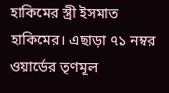হাকিমের স্ত্রী ইসমাত হাকিমের। এছাড়া ৭১ নম্বর ওয়ার্ডের তৃণমূল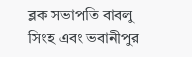ব্লক সভাপতি বাবলু সিংহ এবং ভবানীপুর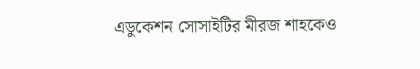এডুকেশন সোসাইটির মীরজ শাহকেও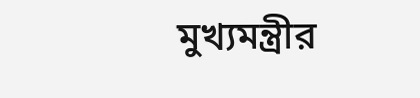মুখ্যমন্ত্রীর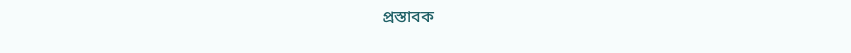প্রস্তাবক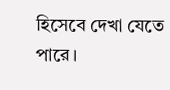হিসেবে দেখা যেতে পারে।